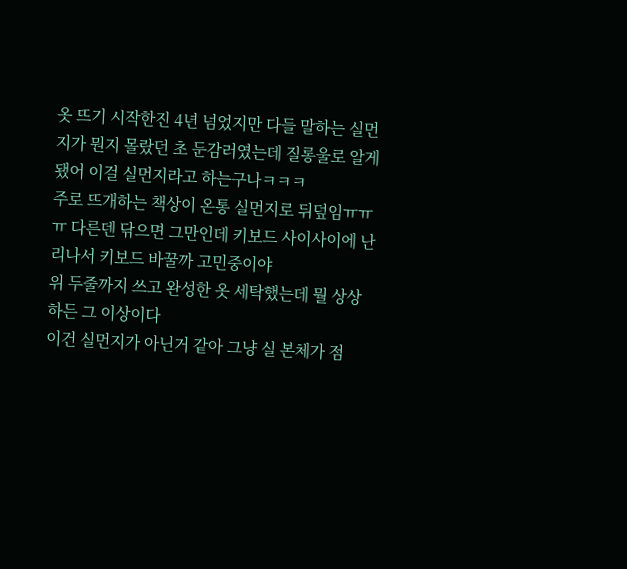옷 뜨기 시작한진 4년 넘었지만 다들 말하는 실먼지가 뭔지 몰랐던 초 둔감러였는데 질롱울로 알게됐어 이걸 실먼지라고 하는구나ㅋㅋㅋ
주로 뜨개하는 책상이 온통 실먼지로 뒤덮임ㅠㅠㅠ 다른덴 닦으면 그만인데 키보드 사이사이에 난리나서 키보드 바꿀까 고민중이야
위 두줄까지 쓰고 완성한 옷 세탁했는데 뭘 상상하든 그 이상이다
이건 실먼지가 아닌거 같아 그냥 실 본체가 점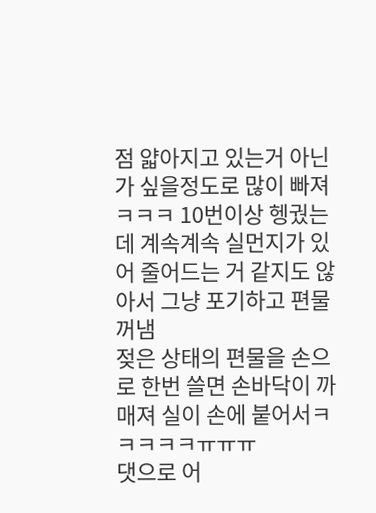점 얇아지고 있는거 아닌가 싶을정도로 많이 빠져ㅋㅋㅋ 10번이상 헹궜는데 계속계속 실먼지가 있어 줄어드는 거 같지도 않아서 그냥 포기하고 편물 꺼냄
젖은 상태의 편물을 손으로 한번 쓸면 손바닥이 까매져 실이 손에 붙어서ㅋㅋㅋㅋㅋㅠㅠㅠ
댓으로 어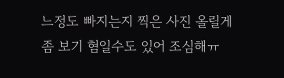느정도 빠지는지 찍은 사진 올릴게 좀 보기 혐일수도 있어 조심해ㅠ